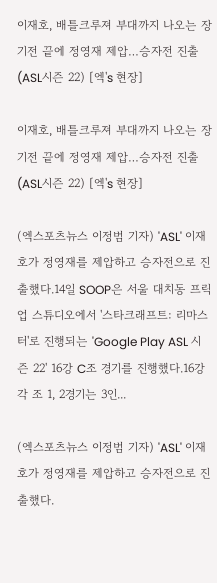이재호, 배틀크루져 부대까지 나오는 장기전 끝에 정영재 제압…승자전 진출 (ASL시즌 22) [엑's 현장]

이재호, 배틀크루져 부대까지 나오는 장기전 끝에 정영재 제압…승자전 진출 (ASL시즌 22) [엑's 현장]

(엑스포츠뉴스 이정범 기자) 'ASL' 이재호가 정영재를 제압하고 승자전으로 진출했다.14일 SOOP은 서울 대치동 프릭업 스튜디오에서 '스타크래프트: 리마스터'로 진행되는 'Google Play ASL 시즌 22' 16강 C조 경기를 진행했다.16강 각 조 1, 2경기는 3인...

(엑스포츠뉴스 이정범 기자) 'ASL' 이재호가 정영재를 제압하고 승자전으로 진출했다.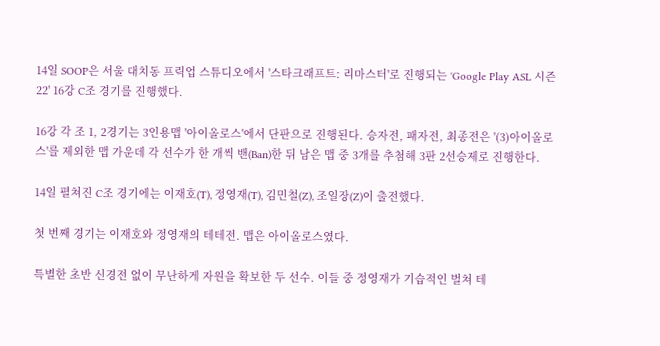14일 SOOP은 서울 대치동 프릭업 스튜디오에서 '스타크래프트: 리마스터'로 진행되는 'Google Play ASL 시즌 22' 16강 C조 경기를 진행했다.

16강 각 조 1, 2경기는 3인용맵 '아이올로스'에서 단판으로 진행된다. 승자전, 패자전, 최종전은 '(3)아이올로스'를 제외한 맵 가운데 각 선수가 한 개씩 밴(Ban)한 뒤 남은 맵 중 3개를 추첨해 3판 2선승제로 진행한다.

14일 펼쳐진 C조 경기에는 이재호(T), 정영재(T), 김민철(Z), 조일장(Z)이 출전했다.

첫 번째 경기는 이재호와 정영재의 테테전. 맵은 아이올로스였다.

특별한 초반 신경전 없이 무난하게 자원을 확보한 두 선수. 이들 중 정영재가 기습적인 벌쳐 테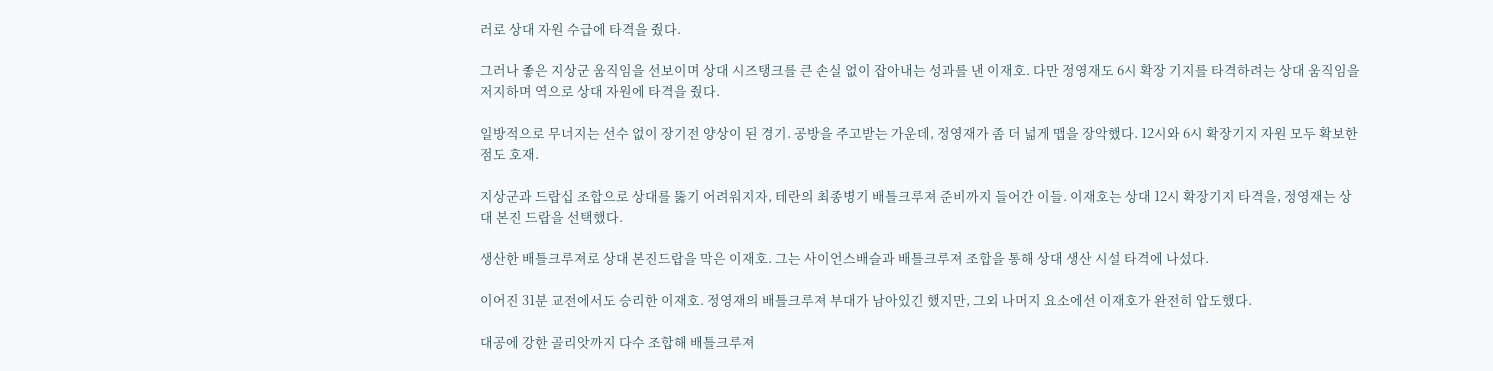러로 상대 자원 수급에 타격을 줬다.

그러나 좋은 지상군 움직임을 선보이며 상대 시즈탱크를 큰 손실 없이 잡아내는 성과를 낸 이재호. 다만 정영재도 6시 확장 기지를 타격하려는 상대 움직임을 저지하며 역으로 상대 자원에 타격을 줬다.

일방적으로 무너지는 선수 없이 장기전 양상이 된 경기. 공방을 주고받는 가운데, 정영재가 좀 더 넓게 맵을 장악했다. 12시와 6시 확장기지 자원 모두 확보한 점도 호재.

지상군과 드랍십 조합으로 상대를 뚫기 어려워지자, 테란의 최종병기 배틀크루져 준비까지 들어간 이들. 이재호는 상대 12시 확장기지 타격을, 정영재는 상대 본진 드랍을 선택했다.

생산한 배틀크루져로 상대 본진드랍을 막은 이재호. 그는 사이언스배슬과 배틀크루져 조합을 통해 상대 생산 시설 타격에 나섰다.

이어진 31분 교전에서도 승리한 이재호. 정영재의 배틀크루져 부대가 남아있긴 했지만, 그외 나머지 요소에선 이재호가 완전히 압도했다.

대공에 강한 골리앗까지 다수 조합해 배틀크루져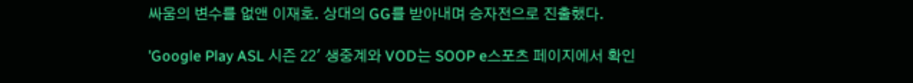싸움의 변수를 없앤 이재호. 상대의 GG를 받아내며 승자전으로 진출했다.

'Google Play ASL 시즌 22' 생중계와 VOD는 SOOP e스포츠 페이지에서 확인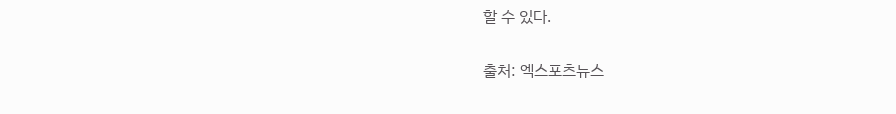할 수 있다.

출처: 엑스포츠뉴스